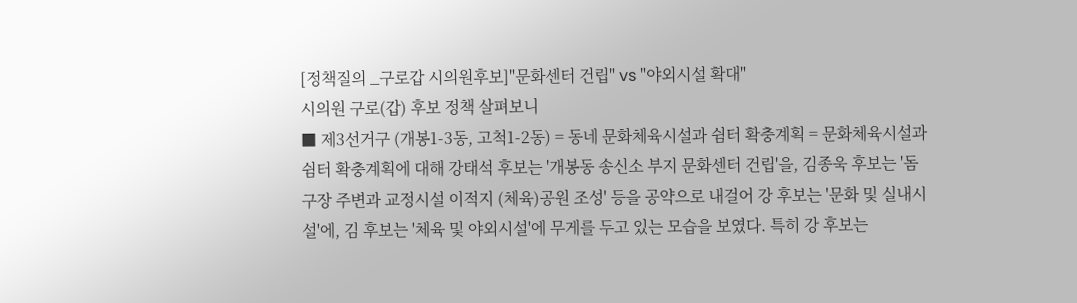[정책질의 _구로갑 시의원후보]"문화센터 건립" vs "야외시설 확대"
시의원 구로(갑) 후보 정책 살펴보니
■ 제3선거구 (개봉1-3동, 고척1-2동) = 동네 문화체육시설과 쉼터 확충계획 = 문화체육시설과 쉼터 확충계획에 대해 강태석 후보는 '개봉동 송신소 부지 문화센터 건립'을, 김종욱 후보는 '돔구장 주변과 교정시설 이적지 (체육)공원 조성' 등을 공약으로 내걸어 강 후보는 '문화 및 실내시설'에, 김 후보는 '체육 및 야외시설'에 무게를 두고 있는 모습을 보였다. 특히 강 후보는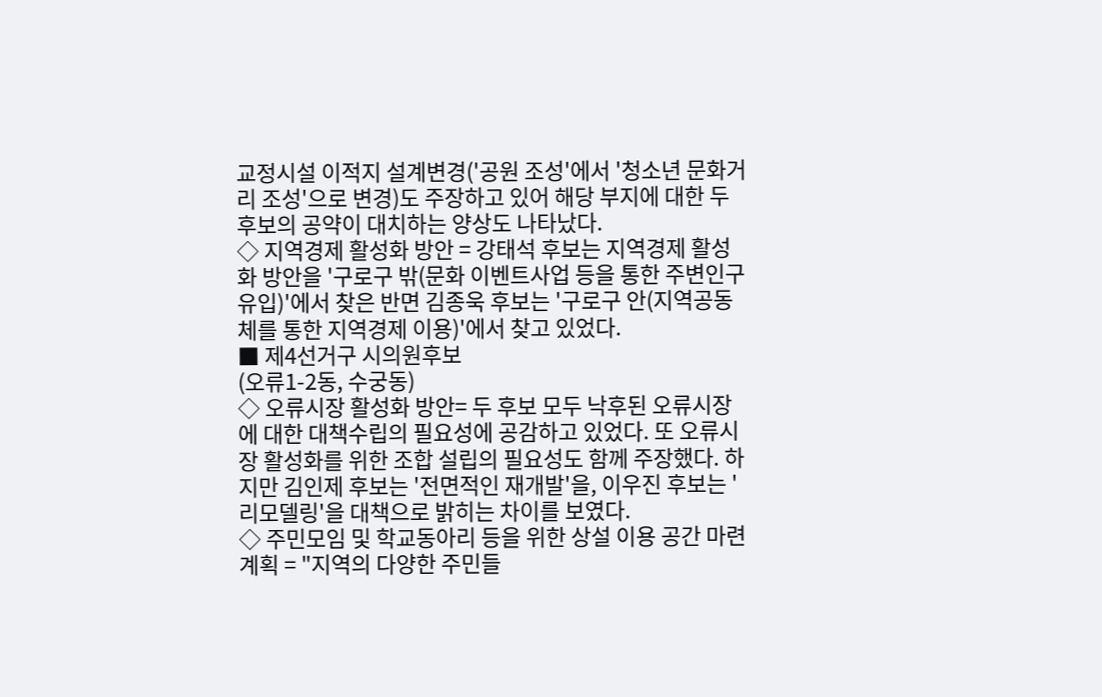교정시설 이적지 설계변경('공원 조성'에서 '청소년 문화거리 조성'으로 변경)도 주장하고 있어 해당 부지에 대한 두 후보의 공약이 대치하는 양상도 나타났다.
◇ 지역경제 활성화 방안 = 강태석 후보는 지역경제 활성화 방안을 '구로구 밖(문화 이벤트사업 등을 통한 주변인구 유입)'에서 찾은 반면 김종욱 후보는 '구로구 안(지역공동체를 통한 지역경제 이용)'에서 찾고 있었다.
■ 제4선거구 시의원후보
(오류1-2동, 수궁동)
◇ 오류시장 활성화 방안= 두 후보 모두 낙후된 오류시장에 대한 대책수립의 필요성에 공감하고 있었다. 또 오류시장 활성화를 위한 조합 설립의 필요성도 함께 주장했다. 하지만 김인제 후보는 '전면적인 재개발'을, 이우진 후보는 '리모델링'을 대책으로 밝히는 차이를 보였다.
◇ 주민모임 및 학교동아리 등을 위한 상설 이용 공간 마련 계획 = "지역의 다양한 주민들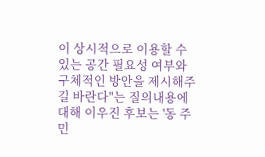이 상시적으로 이용할 수 있는 공간 필요성 여부와 구체적인 방안을 제시해주길 바란다"는 질의내용에 대해 이우진 후보는 '동 주민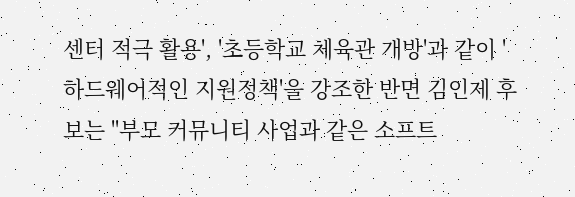센터 적극 활용', '초등학교 체육관 개방'과 같이 '하드웨어적인 지원정책'을 강조한 반면 김인제 후보는 "부모 커뮤니티 사업과 같은 소프트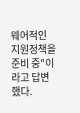웨어적인 지원정책을 준비 중"이라고 답변했다.